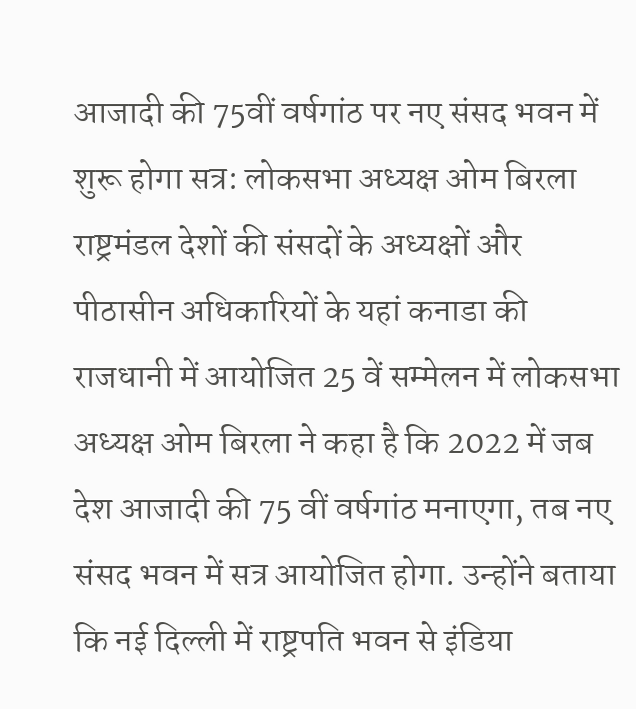आजादी की 75वीं वर्षगांठ पर नए संसद भवन में शुरू होगा सत्र: लोकसभा अध्यक्ष ओम बिरला
राष्ट्रमंडल देशों की संसदों के अध्यक्षों और पीठासीन अधिकारियों के यहां कनाडा की राजधानी में आयोजित 25 वें सम्मेलन में लोकसभा अध्यक्ष ओम बिरला ने कहा है कि 2022 में जब देश आजादी की 75 वीं वर्षगांठ मनाएगा, तब नए संसद भवन में सत्र आयोजित होगा. उन्होंने बताया कि नई दिल्ली में राष्ट्रपति भवन से इंडिया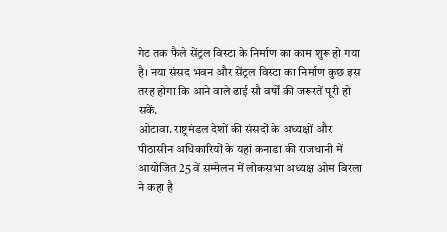गेट तक फैले सेंट्रल विस्टा के निर्माण का काम शुरू हो गया है। नया संसद भवन और सेंट्रल विस्टा का निर्माण कुछ इस तरह होगा कि आने वाले ढाई सौ वर्षों की जरूरतें पूरी हो सकें.
ओटावा. राष्ट्रमंडल देशों की संसदों के अध्यक्षों और पीठासीन अधिकारियों के यहां कनाडा की राजधानी में आयोजित 25 वें सम्मेलन में लोकसभा अध्यक्ष ओम बिरला ने कहा है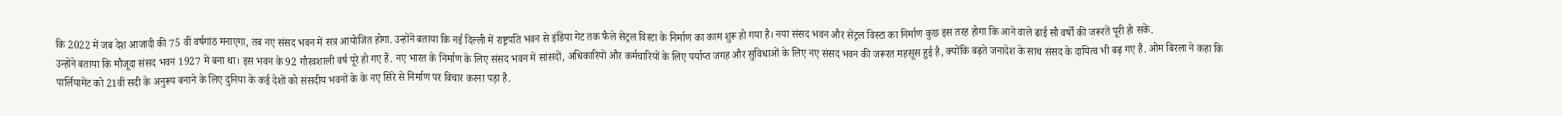कि 2022 में जब देश आजादी की 75 वीं वर्षगांठ मनाएगा, तब नए संसद भवन में सत्र आयोजित होगा. उन्होंने बताया कि नई दिल्ली में राष्ट्रपति भवन से इंडिया गेट तक फैले सेंट्रल विस्टा के निर्माण का काम शुरू हो गया है। नया संसद भवन और सेंट्रल विस्टा का निर्माण कुछ इस तरह होगा कि आने वाले ढाई सौ वर्षों की जरूरतें पूरी हो सकें.
उन्होंने बताया कि मौजूदा संसद भवन 1927 में बना था। इस भवन के 92 गौरवशाली वर्ष पूरे हो गए हैं. नए भारत के निर्माण के लिए संसद भवन में सांसदों, अधिकारियों और कर्मचारियों के लिए पर्याप्त जगह और सुविधाओं के लिए नए संसद भवन की जरूरत महसूस हुई है, क्योंकि बढ़ते जनादेश के साथ संसद के दायित्व भी बढ़ गए हैं. ओम बिरला ने कहा कि पार्लियामेंट को 21वीं सदी के अनुरूप बनाने के लिए दुनिया के कई देशों को संसदीय भवनों के के नए सिरे से निर्माण पर विचार करना पड़ा है.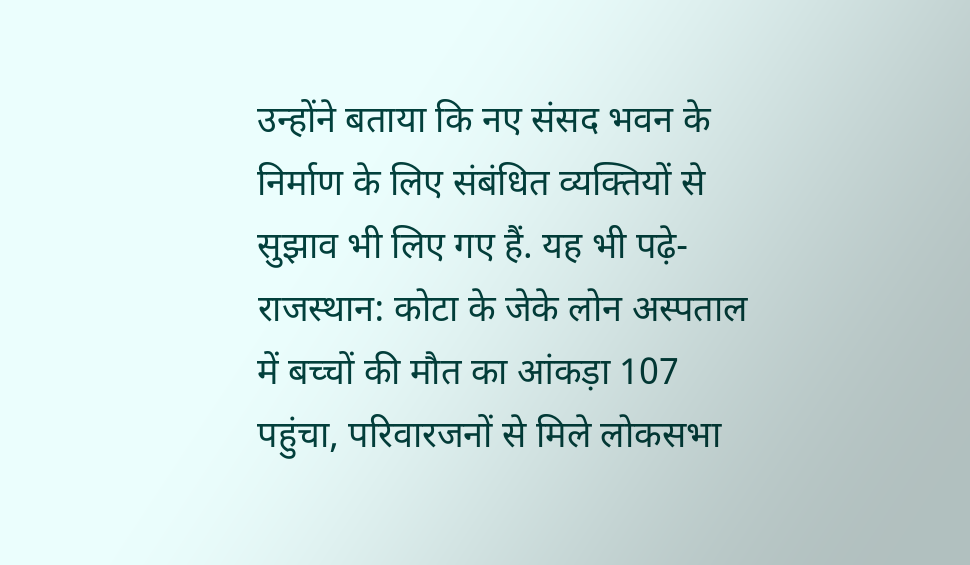उन्होंने बताया कि नए संसद भवन के निर्माण के लिए संबंधित व्यक्तियों से सुझाव भी लिए गए हैं. यह भी पढ़े-राजस्थान: कोटा के जेके लोन अस्पताल में बच्चों की मौत का आंकड़ा 107 पहुंचा, परिवारजनों से मिले लोकसभा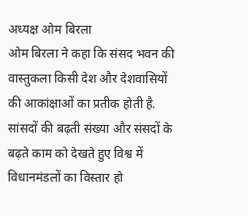अध्यक्ष ओम बिरला
ओम बिरला ने कहा कि संसद भवन की वास्तुकला किसी देश और देशवासियों की आकांक्षाओं का प्रतीक होती है. सांसदों की बढ़ती संख्या और संसदों के बढ़ते काम को देखते हुए विश्व में विधानमंडलों का विस्तार हो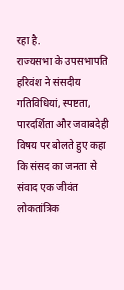रहा है.
राज्यसभा के उपसभापति हरिवंश ने संसदीय गतिविधियां, स्पष्टता, पारदर्शिता और जवाबदेही विषय पर बोलते हुए कहा कि संसद का जनता से संवाद एक जीवंत लोकतांत्रिक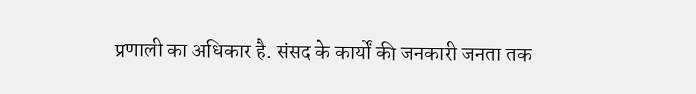प्रणाली का अधिकार है. संसद के कार्यों की जनकारी जनता तक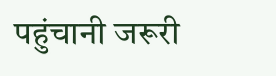पहुंचानी जरूरी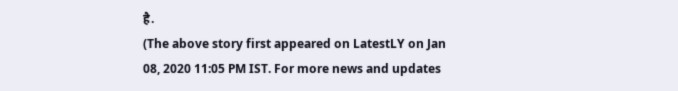है.
(The above story first appeared on LatestLY on Jan 08, 2020 11:05 PM IST. For more news and updates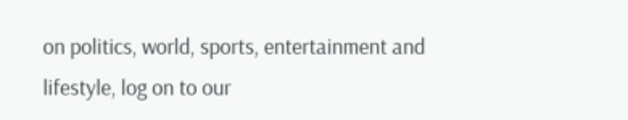on politics, world, sports, entertainment and lifestyle, log on to our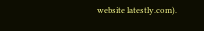website latestly.com).